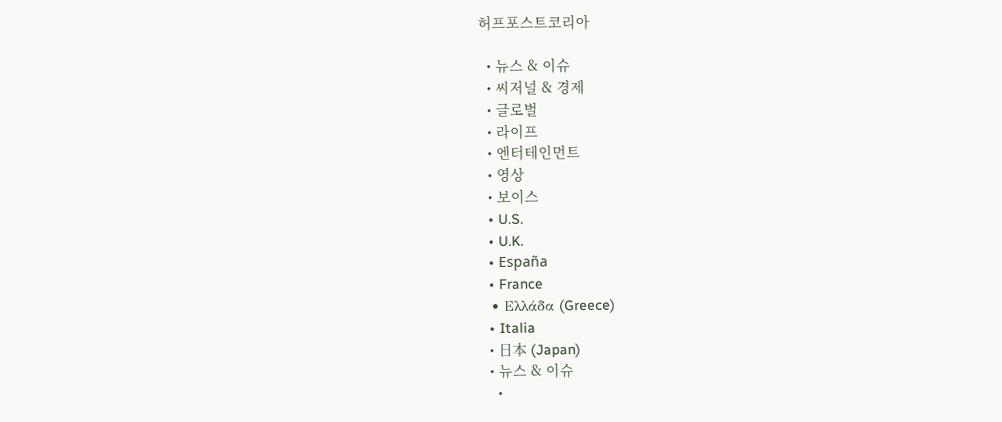허프포스트코리아

  • 뉴스 & 이슈
  • 씨저널 & 경제
  • 글로벌
  • 라이프
  • 엔터테인먼트
  • 영상
  • 보이스
  • U.S.
  • U.K.
  • España
  • France
  • Ελλάδα (Greece)
  • Italia
  • 日本 (Japan)
  • 뉴스 & 이슈
    •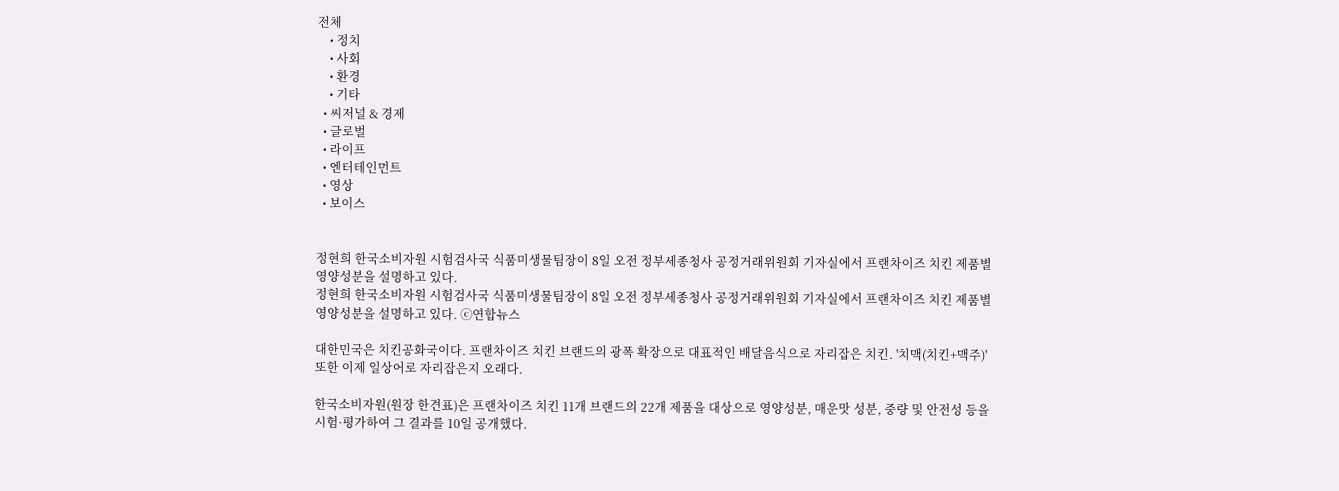전체
    • 정치
    • 사회
    • 환경
    • 기타
  • 씨저널 & 경제
  • 글로벌
  • 라이프
  • 엔터테인먼트
  • 영상
  • 보이스


정현희 한국소비자원 시험검사국 식품미생물팀장이 8일 오전 정부세종청사 공정거래위원회 기자실에서 프랜차이즈 치킨 제품별 영양성분을 설명하고 있다.
정현희 한국소비자원 시험검사국 식품미생물팀장이 8일 오전 정부세종청사 공정거래위원회 기자실에서 프랜차이즈 치킨 제품별 영양성분을 설명하고 있다. ⓒ연합뉴스

대한민국은 치킨공화국이다. 프랜차이즈 치킨 브랜드의 광폭 확장으로 대표적인 배달음식으로 자리잡은 치킨. '치맥(치킨+맥주)' 또한 이제 일상어로 자리잡은지 오래다.

한국소비자원(원장 한견표)은 프랜차이즈 치킨 11개 브랜드의 22개 제품을 대상으로 영양성분, 매운맛 성분, 중량 및 안전성 등을 시험·평가하여 그 결과를 10일 공개했다.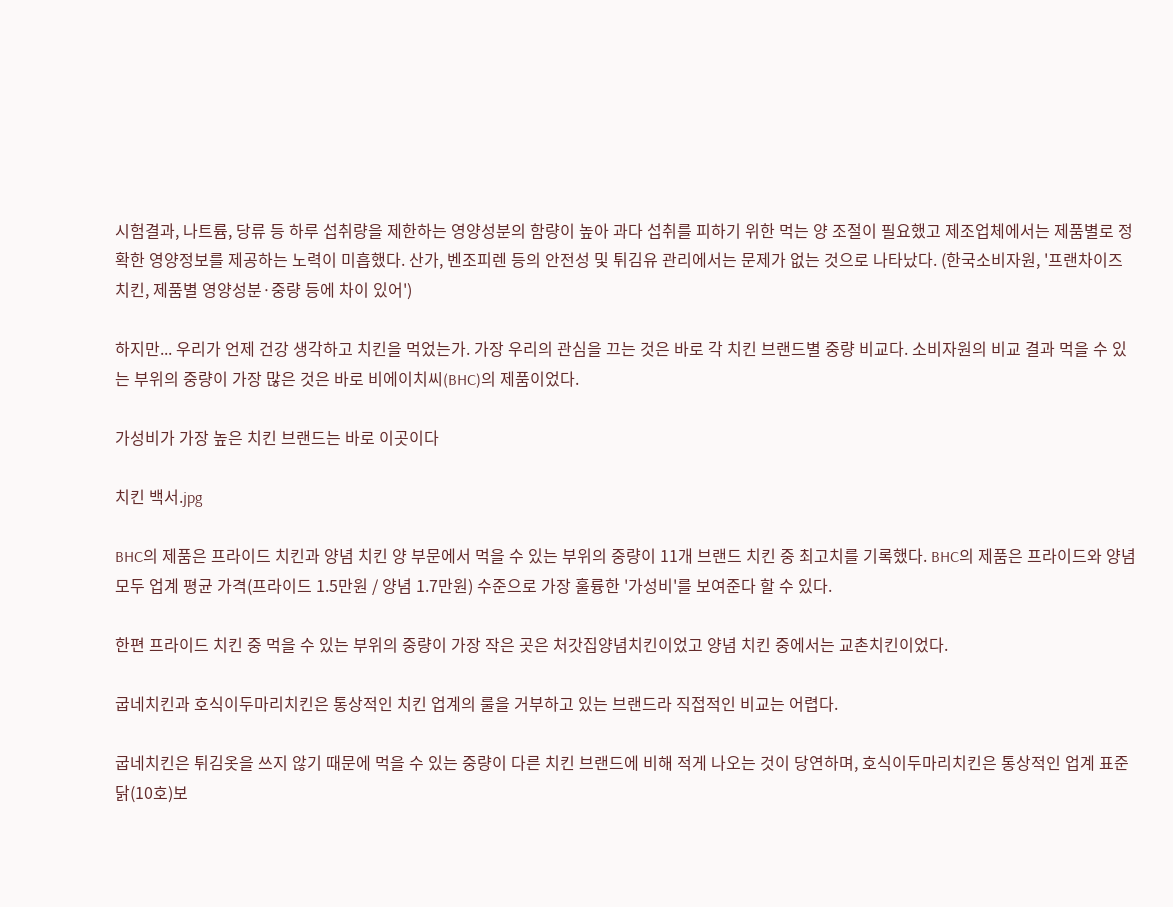시험결과, 나트륨, 당류 등 하루 섭취량을 제한하는 영양성분의 함량이 높아 과다 섭취를 피하기 위한 먹는 양 조절이 필요했고 제조업체에서는 제품별로 정확한 영양정보를 제공하는 노력이 미흡했다. 산가, 벤조피렌 등의 안전성 및 튀김유 관리에서는 문제가 없는 것으로 나타났다. (한국소비자원, '프랜차이즈 치킨, 제품별 영양성분·중량 등에 차이 있어')

하지만... 우리가 언제 건강 생각하고 치킨을 먹었는가. 가장 우리의 관심을 끄는 것은 바로 각 치킨 브랜드별 중량 비교다. 소비자원의 비교 결과 먹을 수 있는 부위의 중량이 가장 많은 것은 바로 비에이치씨(BHC)의 제품이었다.

가성비가 가장 높은 치킨 브랜드는 바로 이곳이다

치킨 백서.jpg

BHC의 제품은 프라이드 치킨과 양념 치킨 양 부문에서 먹을 수 있는 부위의 중량이 11개 브랜드 치킨 중 최고치를 기록했다. BHC의 제품은 프라이드와 양념 모두 업계 평균 가격(프라이드 1.5만원 / 양념 1.7만원) 수준으로 가장 훌륭한 '가성비'를 보여준다 할 수 있다.

한편 프라이드 치킨 중 먹을 수 있는 부위의 중량이 가장 작은 곳은 처갓집양념치킨이었고 양념 치킨 중에서는 교촌치킨이었다.

굽네치킨과 호식이두마리치킨은 통상적인 치킨 업계의 룰을 거부하고 있는 브랜드라 직접적인 비교는 어렵다.

굽네치킨은 튀김옷을 쓰지 않기 때문에 먹을 수 있는 중량이 다른 치킨 브랜드에 비해 적게 나오는 것이 당연하며, 호식이두마리치킨은 통상적인 업계 표준 닭(10호)보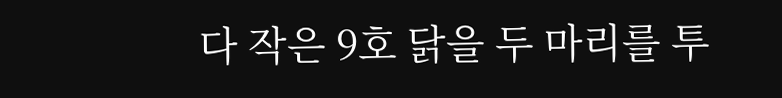다 작은 9호 닭을 두 마리를 투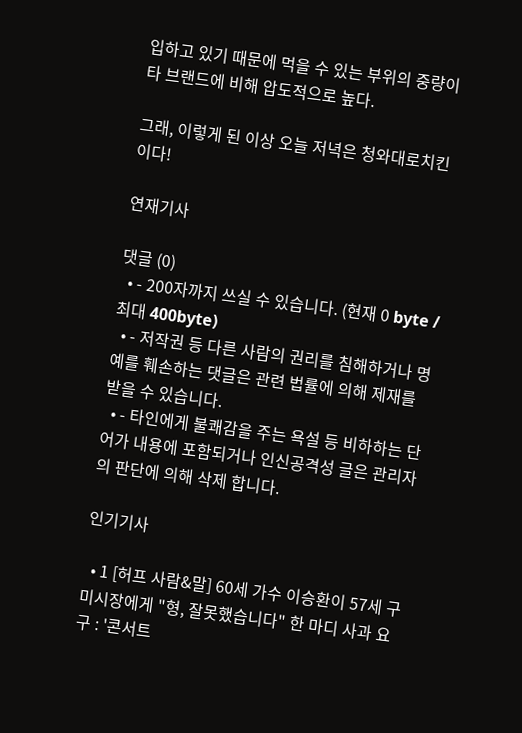입하고 있기 때문에 먹을 수 있는 부위의 중량이 타 브랜드에 비해 압도적으로 높다.

그래, 이렇게 된 이상 오늘 저녁은 청와대로치킨이다!

연재기사

댓글 (0)
  • - 200자까지 쓰실 수 있습니다. (현재 0 byte / 최대 400byte)
  • - 저작권 등 다른 사람의 권리를 침해하거나 명예를 훼손하는 댓글은 관련 법률에 의해 제재를 받을 수 있습니다.
  • - 타인에게 불쾌감을 주는 욕설 등 비하하는 단어가 내용에 포함되거나 인신공격성 글은 관리자의 판단에 의해 삭제 합니다.

인기기사

  • 1 [허프 사람&말] 60세 가수 이승환이 57세 구미시장에게 "형, 잘못했습니다" 한 마디 사과 요구 : '콘서트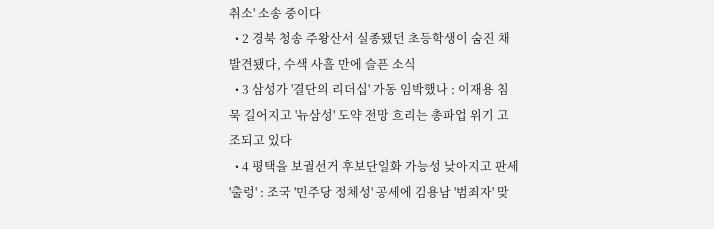취소' 소송 중이다
  • 2 경북 청송 주왕산서 실종됐던 초등학생이 숨진 채 발견됐다, 수색 사흘 만에 슬픈 소식
  • 3 삼성가 '결단의 리더십' 가동 임박했나 : 이재용 침묵 길어지고 '뉴삼성' 도약 전망 흐리는 총파업 위기 고조되고 있다
  • 4 평택을 보궐선거 후보단일화 가능성 낮아지고 판세 '출렁' : 조국 '민주당 정체성' 공세에 김용남 '범죄자' 맞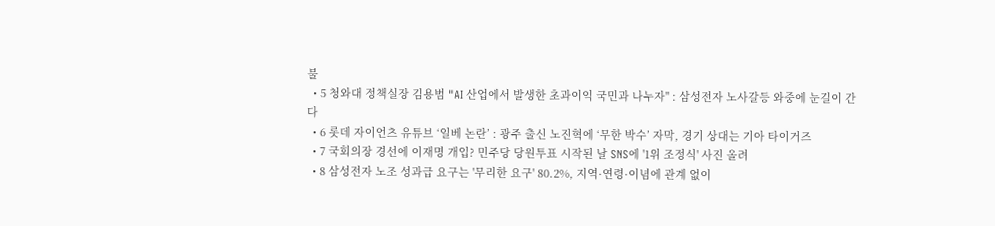불
  • 5 청와대 정책실장 김용범 "AI 산업에서 발생한 초과이익 국민과 나누자" : 삼성전자 노사갈등 와중에 눈길이 간다
  • 6 롯데 자이언츠 유튜브 ‘일베 논란’ : 광주 출신 노진혁에 ‘무한 박수’ 자막, 경기 상대는 기아 타이거즈
  • 7 국회의장 경선에 이재명 개입? 민주당 당원투표 시작된 날 SNS에 '1위 조정식' 사진 올려
  • 8 삼성전자 노조 성과급 요구는 '무리한 요구' 80.2%, 지역·연령·이념에 관계 없이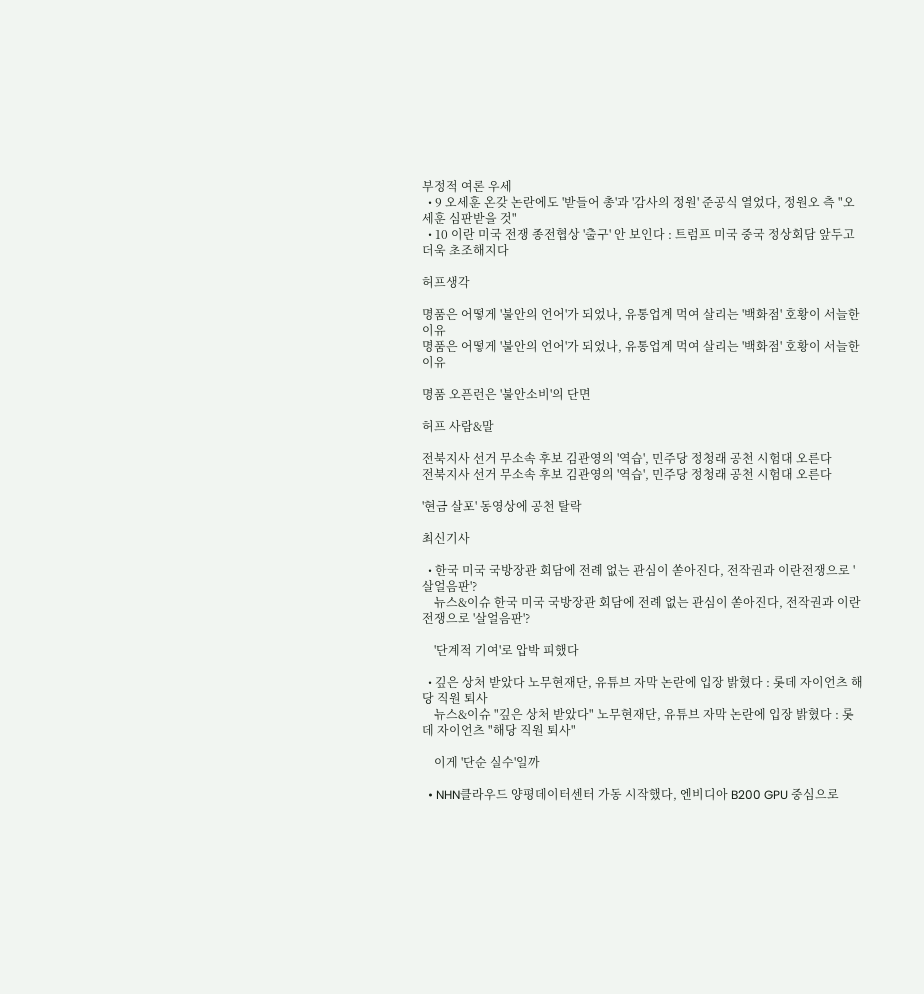부정적 여론 우세
  • 9 오세훈 온갖 논란에도 '받들어 총'과 '감사의 정원' 준공식 열었다, 정원오 측 "오세훈 심판받을 것"
  • 10 이란 미국 전쟁 종전협상 '출구' 안 보인다 : 트럼프 미국 중국 정상회담 앞두고 더욱 초조해지다

허프생각

명품은 어떻게 '불안의 언어'가 되었나, 유통업계 먹여 살리는 '백화점' 호황이 서늘한 이유
명품은 어떻게 '불안의 언어'가 되었나, 유통업계 먹여 살리는 '백화점' 호황이 서늘한 이유

명품 오픈런은 '불안소비'의 단면

허프 사람&말

전북지사 선거 무소속 후보 김관영의 '역습', 민주당 정청래 공천 시험대 오른다
전북지사 선거 무소속 후보 김관영의 '역습', 민주당 정청래 공천 시험대 오른다

'현금 살포' 동영상에 공천 탈락

최신기사

  • 한국 미국 국방장관 회담에 전례 없는 관심이 쏟아진다, 전작권과 이란전쟁으로 '살얼음판'?
    뉴스&이슈 한국 미국 국방장관 회담에 전례 없는 관심이 쏟아진다, 전작권과 이란전쟁으로 '살얼음판'?

    '단계적 기여'로 압박 피했다

  • 깊은 상처 받았다 노무현재단, 유튜브 자막 논란에 입장 밝혔다 : 롯데 자이언츠 해당 직원 퇴사
    뉴스&이슈 "깊은 상처 받았다" 노무현재단, 유튜브 자막 논란에 입장 밝혔다 : 롯데 자이언츠 "해당 직원 퇴사"

    이게 '단순 실수'일까

  • NHN클라우드 양평데이터센터 가동 시작했다, 엔비디아 B200 GPU 중심으로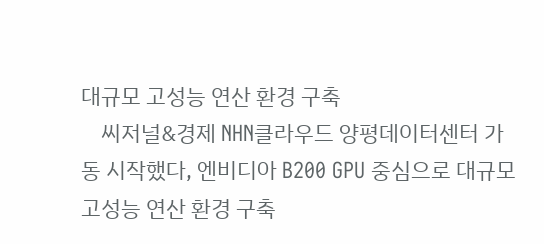대규모 고성능 연산 환경 구축
    씨저널&경제 NHN클라우드 양평데이터센터 가동 시작했다, 엔비디아 B200 GPU 중심으로 대규모 고성능 연산 환경 구축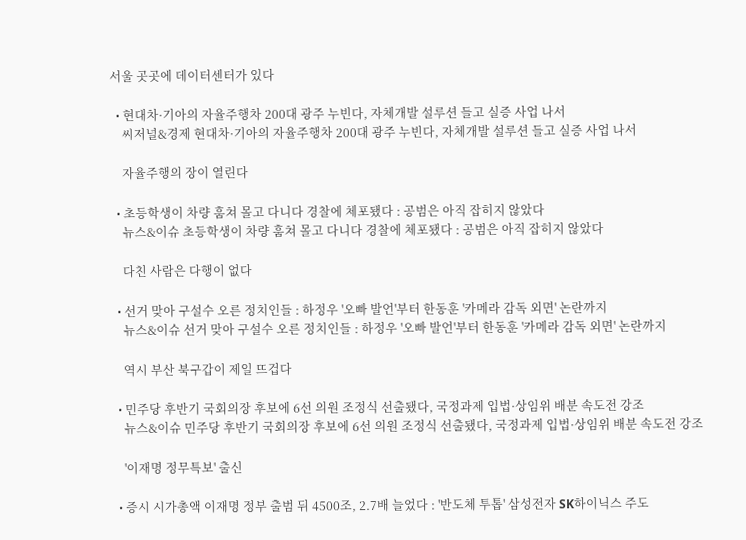서울 곳곳에 데이터센터가 있다

  • 현대차·기아의 자율주행차 200대 광주 누빈다, 자체개발 설루션 들고 실증 사업 나서
    씨저널&경제 현대차·기아의 자율주행차 200대 광주 누빈다, 자체개발 설루션 들고 실증 사업 나서

    자율주행의 장이 열린다

  • 초등학생이 차량 훔쳐 몰고 다니다 경찰에 체포됐다 : 공범은 아직 잡히지 않았다
    뉴스&이슈 초등학생이 차량 훔쳐 몰고 다니다 경찰에 체포됐다 : 공범은 아직 잡히지 않았다

    다친 사람은 다행이 없다

  • 선거 맞아 구설수 오른 정치인들 : 하정우 '오빠 발언'부터 한동훈 '카메라 감독 외면' 논란까지
    뉴스&이슈 선거 맞아 구설수 오른 정치인들 : 하정우 '오빠 발언'부터 한동훈 '카메라 감독 외면' 논란까지

    역시 부산 북구갑이 제일 뜨겁다

  • 민주당 후반기 국회의장 후보에 6선 의원 조정식 선출됐다, 국정과제 입법·상임위 배분 속도전 강조
    뉴스&이슈 민주당 후반기 국회의장 후보에 6선 의원 조정식 선출됐다, 국정과제 입법·상임위 배분 속도전 강조

    '이재명 정무특보' 출신

  • 증시 시가총액 이재명 정부 출범 뒤 4500조, 2.7배 늘었다 : '반도체 투톱' 삼성전자 SK하이닉스 주도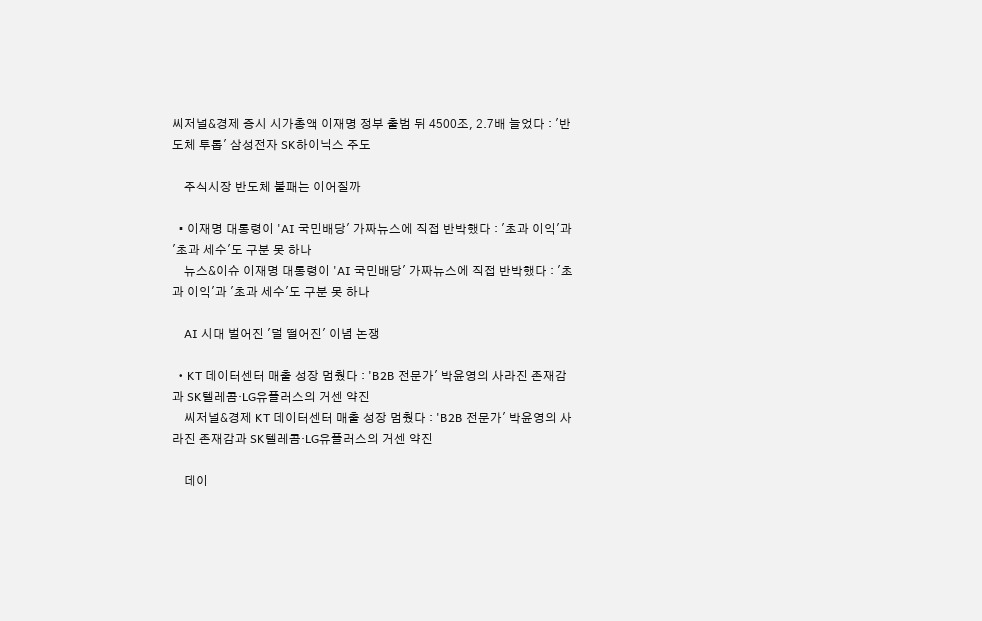씨저널&경제 증시 시가총액 이재명 정부 출범 뒤 4500조, 2.7배 늘었다 : '반도체 투톱' 삼성전자 SK하이닉스 주도

    주식시장 반도체 불패는 이어질까

  • 이재명 대통령이 'AI 국민배당' 가짜뉴스에 직접 반박했다 : '초과 이익'과 '초과 세수'도 구분 못 하나
    뉴스&이슈 이재명 대통령이 'AI 국민배당' 가짜뉴스에 직접 반박했다 : '초과 이익'과 '초과 세수'도 구분 못 하나

    AI 시대 벌어진 '덜 떨어진' 이념 논쟁

  • KT 데이터센터 매출 성장 멈췄다 : 'B2B 전문가' 박윤영의 사라진 존재감과 SK텔레콤·LG유플러스의 거센 약진
    씨저널&경제 KT 데이터센터 매출 성장 멈췄다 : 'B2B 전문가' 박윤영의 사라진 존재감과 SK텔레콤·LG유플러스의 거센 약진

    데이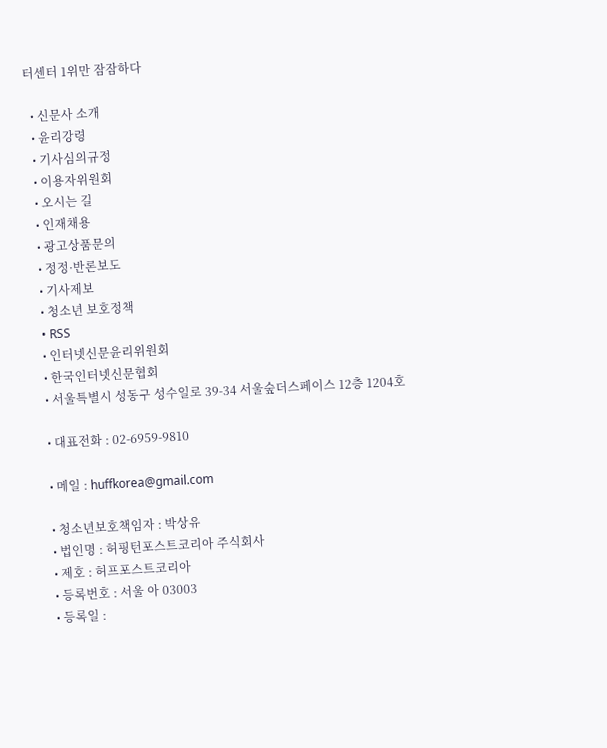터센터 1위만 잠잠하다

  • 신문사 소개
  • 윤리강령
  • 기사심의규정
  • 이용자위원회
  • 오시는 길
  • 인재채용
  • 광고상품문의
  • 정정·반론보도
  • 기사제보
  • 청소년 보호정책
  • RSS
  • 인터넷신문윤리위원회
  • 한국인터넷신문협회
  • 서울특별시 성동구 성수일로 39-34 서울숲더스페이스 12층 1204호

  • 대표전화 : 02-6959-9810

  • 메일 : huffkorea@gmail.com

  • 청소년보호책임자 : 박상유
  • 법인명 : 허핑턴포스트코리아 주식회사
  • 제호 : 허프포스트코리아
  • 등록번호 : 서울 아 03003
  • 등록일 :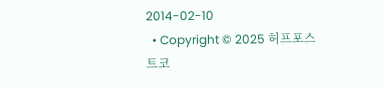2014-02-10
  • Copyright © 2025 허프포스트코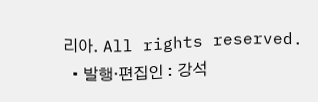리아. All rights reserved.
  • 발행·편집인 : 강석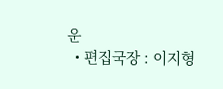운
  • 편집국장 : 이지형